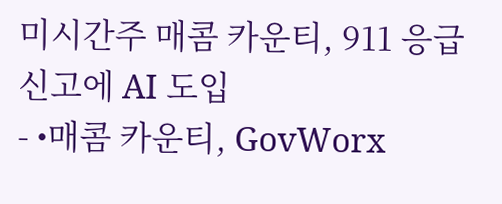미시간주 매콤 카운티, 911 응급 신고에 AI 도입
- •매콤 카운티, GovWorx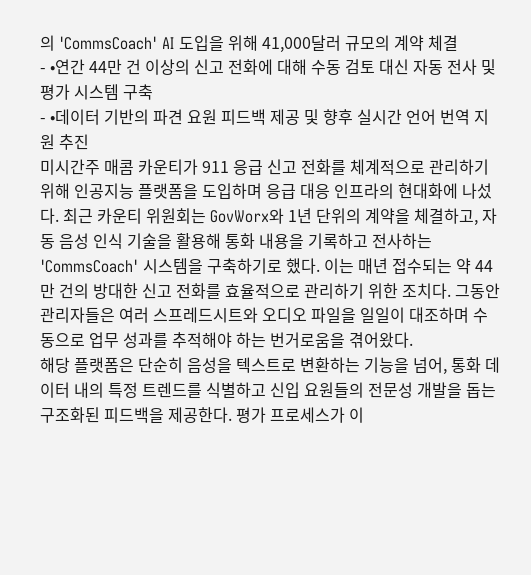의 'CommsCoach' AI 도입을 위해 41,000달러 규모의 계약 체결
- •연간 44만 건 이상의 신고 전화에 대해 수동 검토 대신 자동 전사 및 평가 시스템 구축
- •데이터 기반의 파견 요원 피드백 제공 및 향후 실시간 언어 번역 지원 추진
미시간주 매콤 카운티가 911 응급 신고 전화를 체계적으로 관리하기 위해 인공지능 플랫폼을 도입하며 응급 대응 인프라의 현대화에 나섰다. 최근 카운티 위원회는 GovWorx와 1년 단위의 계약을 체결하고, 자동 음성 인식 기술을 활용해 통화 내용을 기록하고 전사하는 'CommsCoach' 시스템을 구축하기로 했다. 이는 매년 접수되는 약 44만 건의 방대한 신고 전화를 효율적으로 관리하기 위한 조치다. 그동안 관리자들은 여러 스프레드시트와 오디오 파일을 일일이 대조하며 수동으로 업무 성과를 추적해야 하는 번거로움을 겪어왔다.
해당 플랫폼은 단순히 음성을 텍스트로 변환하는 기능을 넘어, 통화 데이터 내의 특정 트렌드를 식별하고 신입 요원들의 전문성 개발을 돕는 구조화된 피드백을 제공한다. 평가 프로세스가 이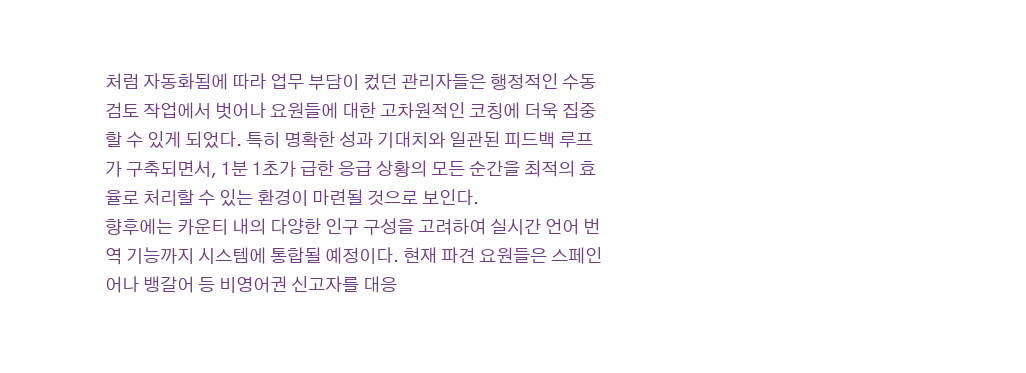처럼 자동화됨에 따라 업무 부담이 컸던 관리자들은 행정적인 수동 검토 작업에서 벗어나 요원들에 대한 고차원적인 코칭에 더욱 집중할 수 있게 되었다. 특히 명확한 성과 기대치와 일관된 피드백 루프가 구축되면서, 1분 1초가 급한 응급 상황의 모든 순간을 최적의 효율로 처리할 수 있는 환경이 마련될 것으로 보인다.
향후에는 카운티 내의 다양한 인구 구성을 고려하여 실시간 언어 번역 기능까지 시스템에 통합될 예정이다. 현재 파견 요원들은 스페인어나 뱅갈어 등 비영어권 신고자를 대응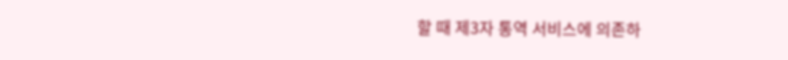할 때 제3자 통역 서비스에 의존하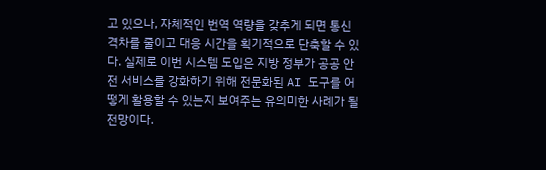고 있으나, 자체적인 번역 역량을 갖추게 되면 통신 격차를 줄이고 대응 시간을 획기적으로 단축할 수 있다. 실제로 이번 시스템 도입은 지방 정부가 공공 안전 서비스를 강화하기 위해 전문화된 AI 도구를 어떻게 활용할 수 있는지 보여주는 유의미한 사례가 될 전망이다.